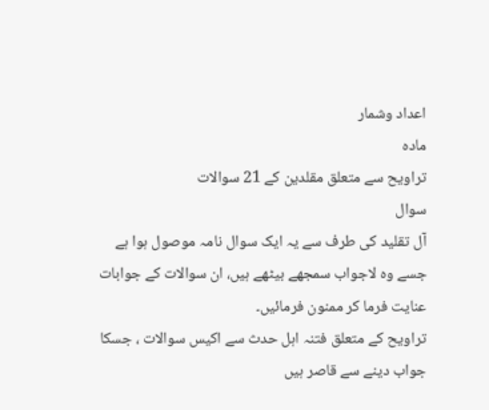اعداد وشمار
مادہ
تراویح سے متعلق مقلدین کے 21 سوالات
سوال
آل تقلید کی طرف سے یہ ایک سوال نامہ موصول ہوا ہے جسے وہ لاجواب سمجھے بیٹھے ہیں، ان سوالات کے جوابات عنایت فرما کر ممنون فرمائیں۔
تراویح کے متعلق فتنہ اہل حدث سے اکیس سوالات ، جسکا جواب دینے سے قاصر ہیں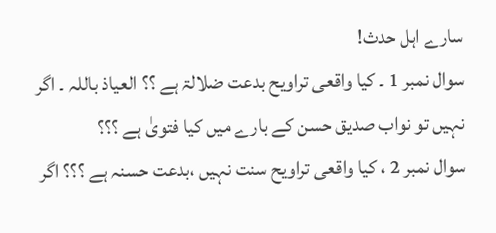سارے اہل حدث!
سوال نمبر 1 ۔ کیا واقعی تراویح بدعت ضلالۃ ہے ؟؟ العیاذ باللہ ۔ اگر نہیں تو نواب صدیق حسن کے بارے میں کیا فتویٰ ہے ؟؟؟
سوال نمبر 2 ، کیا واقعی تراویح سنت نہیں ،بدعت حسنہ ہے ؟؟؟ اگر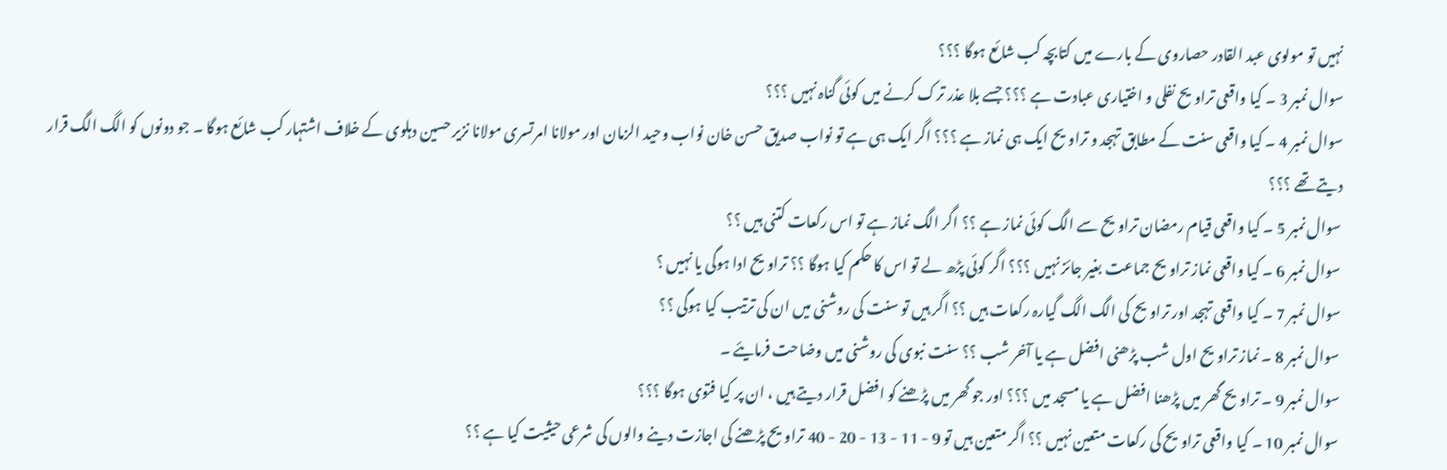نہیں تو مولوی عبد القادر حصاروی کے بارے میں کتابچہ کب شائع ہوگا ؟؟؟
سوال نمبر 3 ۔ کیا واقعی تراویح نفلی و اختیاری عبادت ہے ؟؟؟ جسے بلا عذر ترک کرنے میں کوئی گناہ نہیں ؟؟؟
سوال نمبر 4 ۔ کیا واقعی سنت کے مطابق تہجد و تراویح ایک ہی نماز ہے ؟؟؟ اگر ایک ہی ہے تو نواب صدیق حسن خان نواب وحید الزمان اور مولانا امرتسری مولانا نزیر حسین دہلوی کے خلاف اشتہار کب شائع ہوگا ۔ جو دونوں کو الگ الگ قرار دیتے تھے ؟؟؟
سوال نمبر 5 ۔ کیا واقعی قیام رمضان تراویح سے الگ کوئی نماز ہے ؟؟ اگر الگ نماز ہے تو اس رکعات کتنی ہیں ؟؟
سوال نمبر 6 ۔ کیا واقعی نماز تراویح جماعت بغیر جائز نہیں ؟؟؟ اگر کوئی پڑھ لے تو اس کا حکم کیا ہوگا ؟؟ تراویح ادا ہوگی یا نہیں ؟
سوال نمبر 7 ۔ کیا واقعی تہجد اور تراویح کی الگ الگ گیارہ رکعات ہیں ؟؟ اگر ہیں تو سنت کی روشنی میں ان کی ترتیب کیا ہوگی ؟؟
سوال نمبر 8 ۔ نماز تراویح اول شب پڑھنی افضل ہے یا آخر شب ؟؟ سنت نبوی کی روشنی میں وضاحت فرمایئے ۔
سوال نمبر 9 ۔ تراویح گھر میں پڑھنا افضل ہے یا مسجد میں ؟؟؟ اور جو گھر میں پڑھنے کو افضل قرار دیتے ہیں ، ان پر کیا فتوی ہوگا ؟؟؟
سوال نمبر 10 ۔ کیا واقعی تراویح کی رکعات متعین نہیں ؟؟ اگر متعین ہیں تو 9 - 11 - 13 - 20 - 40 تراویح پڑھنے کی اجازت دینے والوں کی شرعی حیثیت کیا ہے ؟؟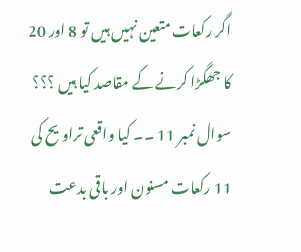اگر رکعات متعین نہیں ہیں تو 8 اور 20 کا جھگڑا کرنے کے مقاصد کیا ہیں ؟؟؟
سوال نمبر 11 ۔۔ کیا واقعی تراویح کی 11 رکعات مسنون اور باقی بدعت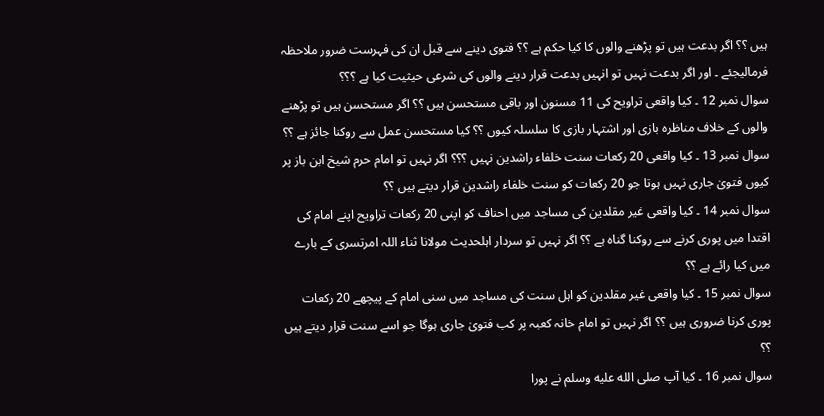ہیں ؟؟ اگر بدعت ہیں تو پڑھنے والوں کا کیا حکم ہے ؟؟ فتوی دینے سے قبل ان کی فہرست ضرور ملاحظہ فرمالیجئے ۔ اور اگر بدعت نہیں تو انہیں بدعت قرار دینے والوں کی شرعی حیثیت کیا ہے ؟؟؟
سوال نمبر 12 ۔ کیا واقعی تراویح کی 11 مسنون اور باقی مستحسن ہیں ؟؟ اگر مستحسن ہیں تو پڑھنے والوں کے خلاف مناظرہ بازی اور اشتہار بازی کا سلسلہ کیوں ؟؟ کیا مستحسن عمل سے روکنا جائز ہے ؟؟
سوال نمبر 13 ۔ کیا واقعی 20 رکعات سنت خلفاء راشدین نہیں ؟؟؟ اگر نہیں تو امام حرم شیخ ابن باز پر کیوں فتویٰ جاری نہیں ہوتا جو 20 رکعات کو سنت خلفاء راشدین قرار دیتے ہیں ؟؟
سوال نمبر 14 ۔ کیا واقعی غیر مقلدین کی مساجد میں احناف کو اپنی 20 رکعات تراویح اپنے امام کی اقتدا میں پوری کرنے سے روکنا گناہ ہے ؟؟ اگر نہیں تو سردار اہلحدیث مولانا ثناء اللہ امرتسری کے بارے میں کیا رائے ہے ؟؟
سوال نمبر 15 ۔ کیا واقعی غیر مقلدین کو اہل سنت کی مساجد میں سنی امام کے پیچھے 20 رکعات پوری کرنا ضروری ہیں ؟؟ اگر نہیں تو امام خانہ کعبہ پر کب فتویٰ جاری ہوگا جو اسے سنت قرار دیتے ہیں ؟؟
سوال نمبر 16 ۔ کیا آپ صلى الله عليه وسلم نے پورا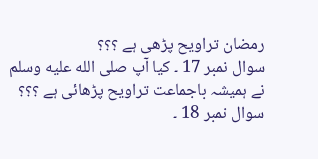رمضان تراویح پڑھی ہے ؟؟؟
سوال نمبر 17 ۔ کیا آپ صلى الله عليه وسلم نے ہمیشہ باجماعت تراویح پڑھائی ہے ؟؟؟
سوال نمبر 18 ۔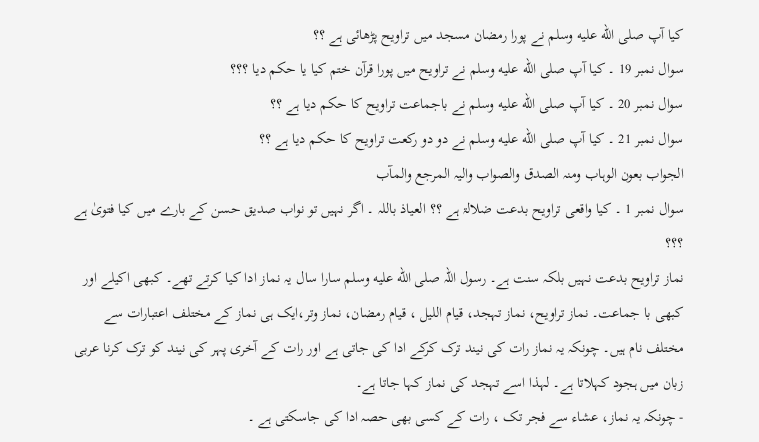کیا آپ صلى الله عليه وسلم نے پورا رمضان مسجد میں تراویح پڑھائی ہے ؟؟
سوال نمبر 19 ۔ کیا آپ صلى الله عليه وسلم نے تراویح میں پورا قرآن ختم کیا یا حکم دیا ؟؟؟
سوال نمبر 20 ۔ کیا آپ صلى الله عليه وسلم نے باجماعت تراویح کا حکم دیا ہے ؟؟
سوال نمبر 21 ۔ کیا آپ صلى الله عليه وسلم نے دو دو رکعت تراویح کا حکم دیا ہے ؟؟
الجواب بعون الوہاب ومنہ الصدق والصواب والیہ المرجع والمآب
سوال نمبر 1 ۔ کیا واقعی تراویح بدعت ضلالۃ ہے ؟؟ العیاذ باللہ ۔ اگر نہیں تو نواب صدیق حسن کے بارے میں کیا فتویٰ ہے ؟؟؟
نماز تراویح بدعت نہیں بلکہ سنت ہے۔ رسول اللہ صلى الله عليه وسلم سارا سال یہ نماز ادا کیا کرتے تھے۔ کبھی اکیلے اور کبھی با جماعت۔ نماز تراویح، نماز تہجد، قیام اللیل ، قیام رمضان، نماز وتر،ایک ہی نماز کے مختلف اعتبارات سے مختلف نام ہیں۔ چونکہ یہ نماز رات کی نیند ترک کرکے ادا کی جاتی ہے اور رات کے آخری پہر کی نیند کو ترک کرنا عربی زبان میں ہجود کہلاتا ہے۔ لہذا اسے تہجد کی نماز کہا جاتا ہے۔
- چونکہ یہ نماز، عشاء سے فجر تک ، رات کے کسی بھی حصہ ادا کی جاسکتی ہے ۔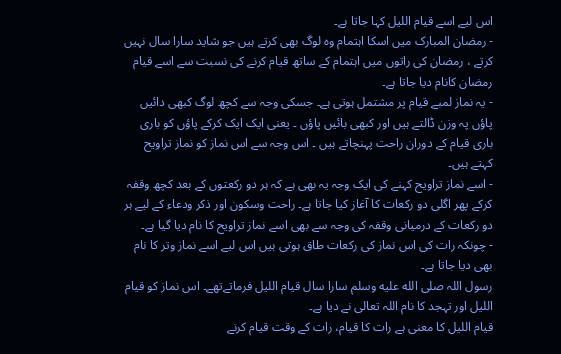اس لیے اسے قیام اللیل کہا جاتا ہے۔
- رمضان المبارک میں اسکا اہتمام وہ لوگ بھی کرتے ہیں جو شاید سارا سال نہیں کرتے ، رمضان کی راتوں میں اہتمام کے ساتھ قیام کرنے کی نسبت سے اسے قیام رمضان کانام دیا جاتا ہے۔
- یہ نماز لمبے قیام پر مشتمل ہوتی ہے۔ جسکی وجہ سے کچھ لوگ کبھی دائیں پاؤں پہ وزن ڈالتے ہیں اور کبھی بائیں پاؤں ۔ یعنی ایک ایک کرکے پاؤں کو باری باری قیام کے دوران راحت پہنچاتے ہیں ۔ اس وجہ سے اس نماز کو نماز تراویح کہتے ہیں۔
- اسے نماز تراویح کہنے کی ایک وجہ یہ بھی ہے کہ ہر دو رکعتوں کے بعد کچھ وقفہ کرکے پھر اگلی دو رکعات کا آغاز کیا جاتا ہے۔ راحت وسکون اور ذکر ودعاء کے لیے ہر دو رکعات کے درمیانی وقفہ کی وجہ سے بھی اسے نماز تراویح کا نام دیا گیا ہے۔
- چونکہ رات کی اس نماز کی رکعات طاق ہوتی ہیں اس لیے اسے نماز وتر کا نام بھی دیا جاتا ہے۔
رسول اللہ صلى الله عليه وسلم سارا سال قیام اللیل فرماتےتھے۔ اس نماز کو قیام اللیل اور تہجد کا نام اللہ تعالى نے دیا ہے۔
قیام اللیل کا معنى ہے رات کا قیام، رات کے وقت قیام کرنے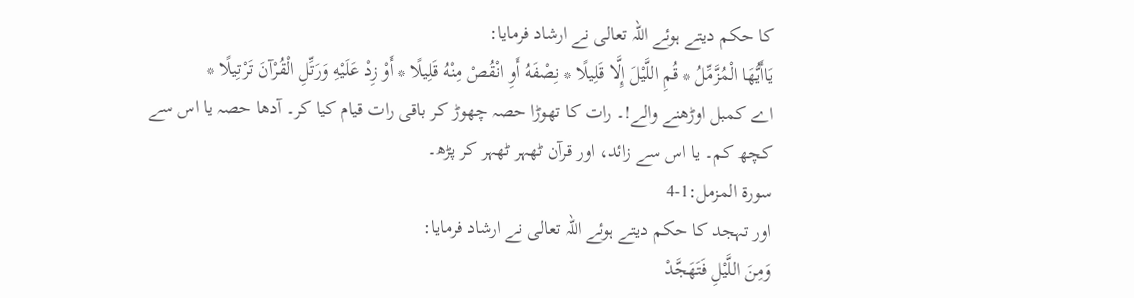کا حکم دیتے ہوئے اللہ تعالى نے ارشاد فرمایا:
يَاأَيُّهَا الْمُزَّمِّلُ * قُمِ اللَّيْلَ إِلَّا قَلِيلًا * نِصْفَهُ أَوِ انْقُصْ مِنْهُ قَلِيلًا * أَوْ زِدْ عَلَيْهِ وَرَتِّلِ الْقُرْآنَ تَرْتِيلًا *
اے کمبل اوڑھنے والے!۔ رات کا تھوڑا حصہ چھوڑ کر باقی رات قیام کیا کر۔ آدھا حصہ یا اس سے کچھ کم۔ یا اس سے زائد، اور قرآن ٹھہر ٹھہر کر پڑھ۔
سورۃ المزمل:1-4
اور تہجد کا حکم دیتے ہوئے اللہ تعالى نے ارشاد فرمایا:
وَمِنَ اللَّيْلِ فَتَهَجَّدْ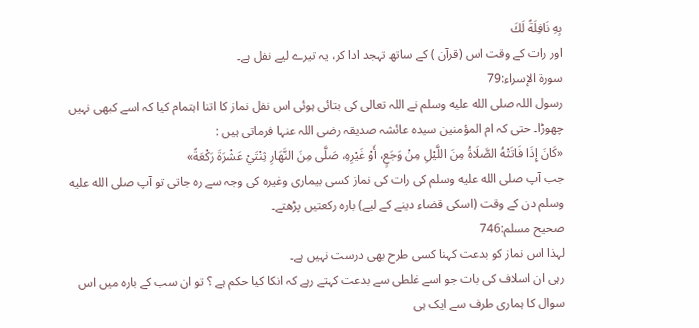بِهِ نَافِلَةً لَكَ
اور رات کے وقت اس (قرآن ) کے ساتھ تہجد ادا کر، یہ تیرے لیے نفل ہے۔
سورۃ الإسراء:79
رسول اللہ صلى الله عليه وسلم نے اللہ تعالى کی بتائی ہوئی اس نفل نماز کا اتنا اہتمام کیا کہ اسے کبھی نہیں چھوڑا۔ حتى کہ ام المؤمنین سیدہ عائشہ صدیقہ رضی اللہ عنہا فرماتی ہیں :
«كَانَ إِذَا فَاتَتْهُ الصَّلَاةُ مِنَ اللَّيْلِ مِنْ وَجَعٍ، أَوْ غَيْرِهِ، صَلَّى مِنَ النَّهَارِ ثِنْتَيْ عَشْرَةَ رَكْعَةً»
جب آپ صلى الله عليه وسلم کی رات کی نماز کسی بیماری وغیرہ کی وجہ سے رہ جاتی تو آپ صلى الله عليه وسلم دن کے وقت (اسکی قضاء دینے کے لیے) بارہ رکعتیں پڑھتے۔
صحیح مسلم:746
لہذا اس نماز کو بدعت کہنا کسی طرح بھی درست نہیں ہے۔
رہی ان اسلاف کی بات جو اسے غلطی سے بدعت کہتے رہے کہ انکا کیا حکم ہے ؟ تو ان سب کے بارہ میں اس سوال کا ہماری طرف سے ایک ہی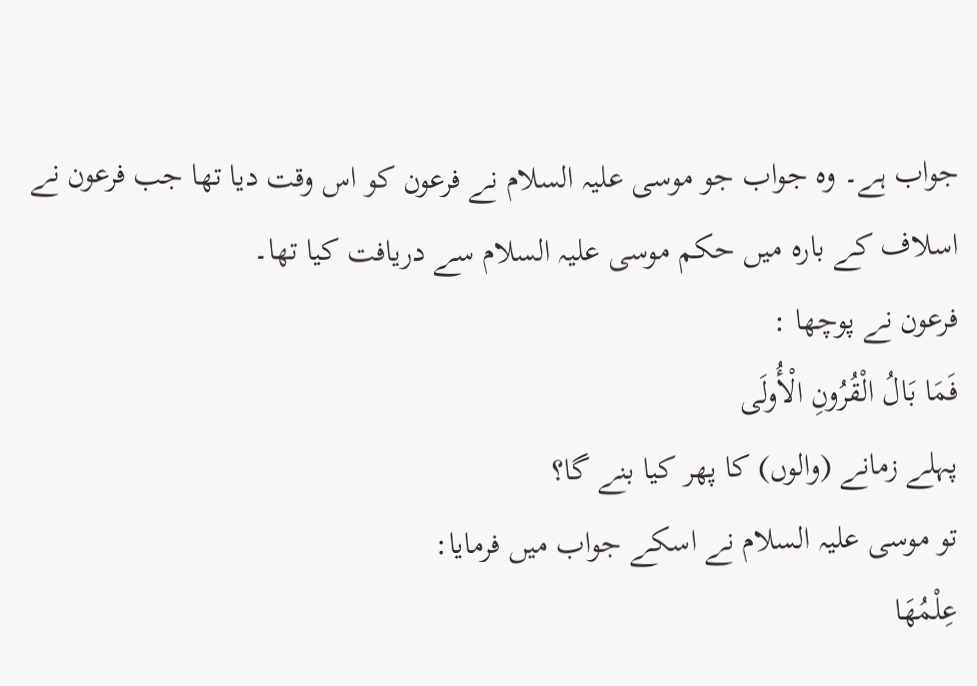جواب ہے۔ وہ جواب جو موسى علیہ السلام نے فرعون کو اس وقت دیا تھا جب فرعون نے اسلاف کے بارہ میں حکم موسى علیہ السلام سے دریافت کیا تھا۔
فرعون نے پوچھا :
فَمَا بَالُ الْقُرُونِ الْأُولَى
پہلے زمانے (والوں) کا پھر کیا بنے گا؟
تو موسى علیہ السلام نے اسکے جواب میں فرمایا:
عِلْمُهَا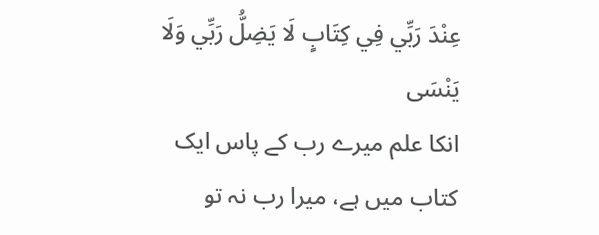عِنْدَ رَبِّي فِي كِتَابٍ لَا يَضِلُّ رَبِّي وَلَا يَنْسَى
انکا علم میرے رب کے پاس ایک کتاب میں ہے، میرا رب نہ تو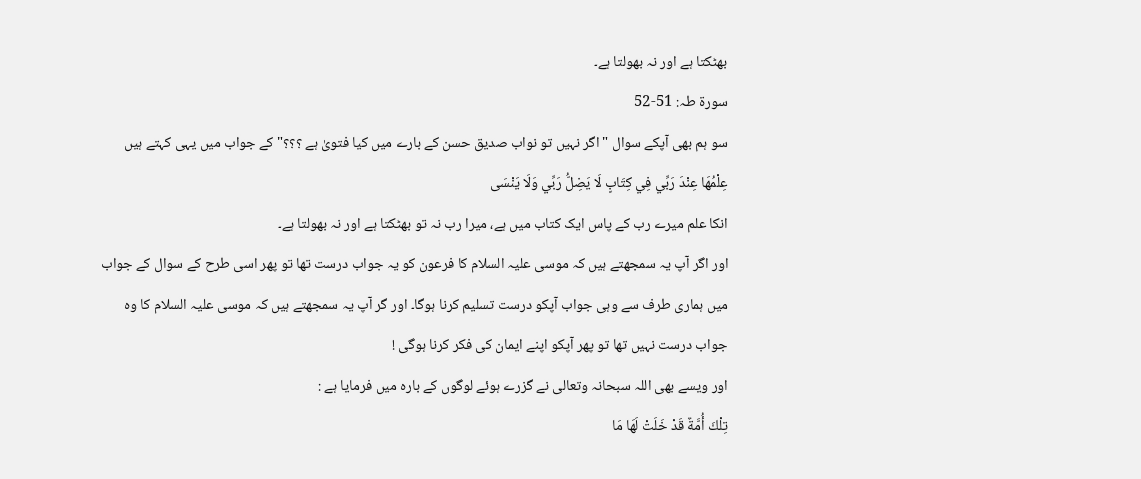بھٹکتا ہے اور نہ بھولتا ہے۔
سورۃ طہ: 51-52
سو ہم بھی آپکے سوال " اگر نہیں تو نواب صدیق حسن کے بارے میں کیا فتویٰ ہے ؟؟؟" کے جواب میں یہی کہتے ہیں
عِلْمُهَا عِنْدَ رَبِّي فِي كِتَابٍ لَا يَضِلُّ رَبِّي وَلَا يَنْسَى
انکا علم میرے رب کے پاس ایک کتاب میں ہے، میرا رب نہ تو بھٹکتا ہے اور نہ بھولتا ہے۔
اور اگر آپ یہ سمجھتے ہیں کہ موسی علیہ السلام کا فرعون کو یہ جواب درست تھا تو پھر اسی طرح کے سوال کے جواب میں ہماری طرف سے وہی جواب آپکو درست تسلیم کرنا ہوگا۔ اور گر آپ یہ سمجھتے ہیں کہ موسى علیہ السلام کا وہ جواب درست نہیں تھا تو پھر آپکو اپنے ایمان کی فکر کرنا ہوگی !
اور ویسے بھی اللہ سبحانہ وتعالى نے گزرے ہوئے لوگوں کے بارہ میں فرمایا ہے :
تِلْكَ أُمَّةٌ قَدْ خَلَتْ لَهَا مَا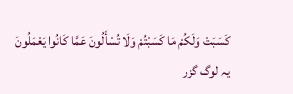كَسَبَتْ وَلَكُمْ مَا كَسَبْتُمْ وَلَا تُسْأَلُونَ عَمَّا كَانُوا يَعْمَلُونَ
یہ لوگ گزر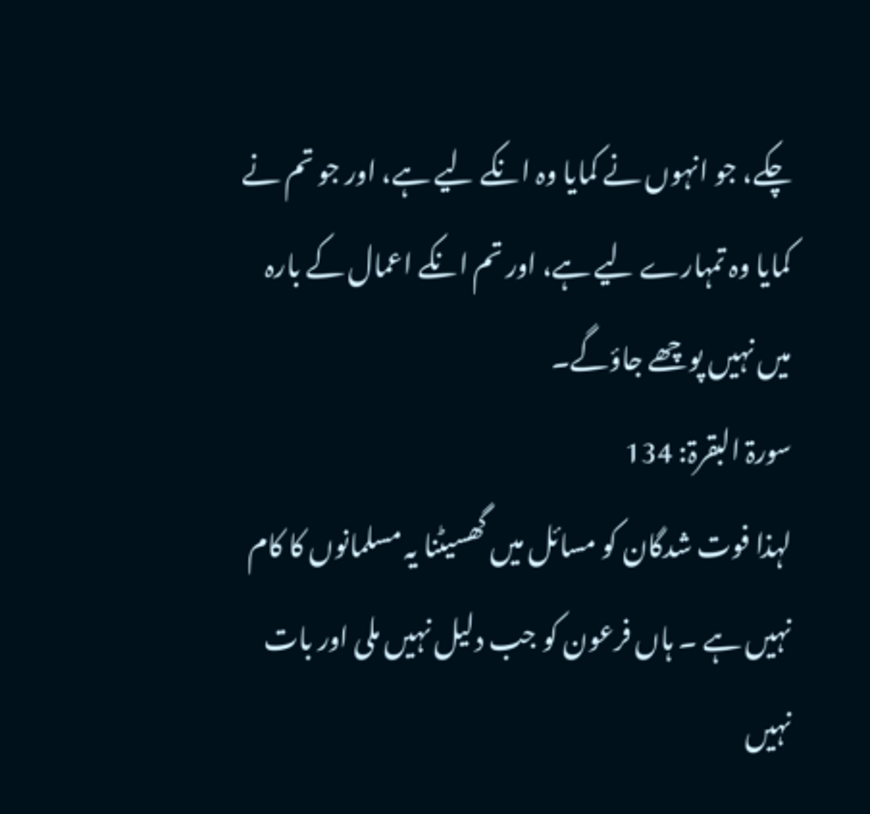چکے، جو انہوں نے کمایا وہ انکے لیے ہے، اور جو تم نے کمایا وہ تمہارے لیے ہے، اور تم انکے اعمال کے بارہ میں نہیں پوچھے جاؤگے۔
سورۃ البقرۃ: 134
لہذا فوت شدگان کو مسائل میں گھسیٹنا یہ مسلمانوں کا کام نہیں ہے ۔ ہاں فرعون کو جب دلیل نہیں ملی اور بات نہیں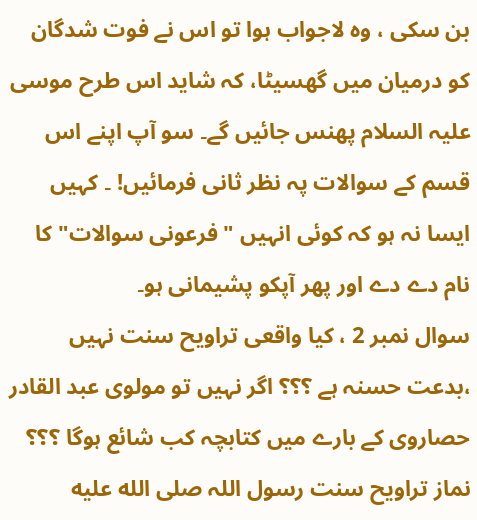بن سکی ، وہ لاجواب ہوا تو اس نے فوت شدگان کو درمیان میں گھسیٹا، کہ شاید اس طرح موسى علیہ السلام پھنس جائیں گے۔ سو آپ اپنے اس قسم کے سوالات پہ نظر ثانی فرمائیں! ۔ کہیں ایسا نہ ہو کہ کوئی انہیں "فرعونی سوالات" کا نام دے دے اور پھر آپکو پشیمانی ہو۔
سوال نمبر 2 ، کیا واقعی تراویح سنت نہیں ،بدعت حسنہ ہے ؟؟؟ اگر نہیں تو مولوی عبد القادر حصاروی کے بارے میں کتابچہ کب شائع ہوگا ؟؟؟
نماز تراویح سنت رسول اللہ صلى الله عليه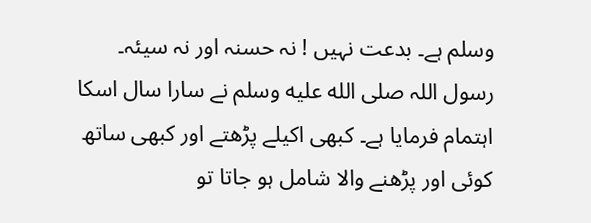وسلم ہے۔ بدعت نہیں ! نہ حسنہ اور نہ سیئہ۔
رسول اللہ صلى الله عليه وسلم نے سارا سال اسکا اہتمام فرمایا ہے۔ کبھی اکیلے پڑھتے اور کبھی ساتھ کوئی اور پڑھنے والا شامل ہو جاتا تو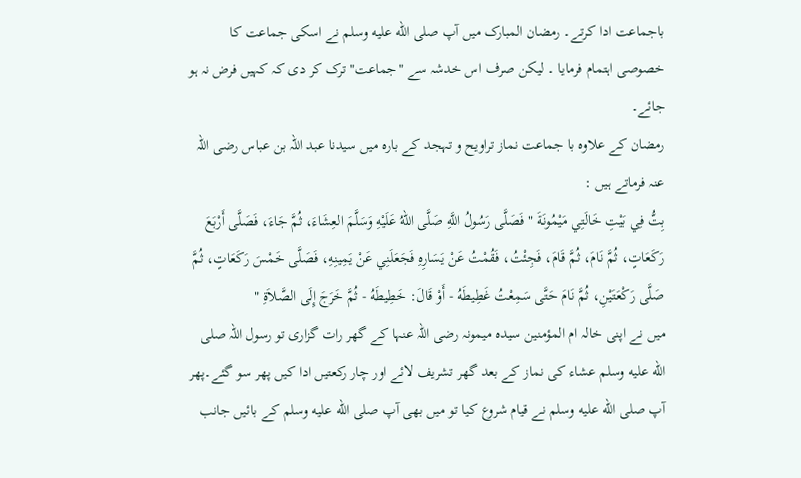باجماعت ادا کرتے۔ رمضان المبارک میں آپ صلى الله عليه وسلم نے اسکی جماعت کا خصوصی اہتمام فرمایا ۔ لیکن صرف اس خدشہ سے "جماعت" ترک کر دی کہ کہیں فرض نہ ہو جائے۔
رمضان کے علاوہ با جماعت نماز تراویح و تہجد کے بارہ میں سیدنا عبد اللہ بن عباس رضی اللہ عنہ فرماتے ہیں :
بِتُّ فِي بَيْتِ خَالَتِي مَيْمُونَةَ " فَصَلَّى رَسُولُ اللَّهِ صَلَّى اللهُ عَلَيْهِ وَسَلَّمَ العِشَاءَ، ثُمَّ جَاءَ، فَصَلَّى أَرْبَعَ رَكَعَاتٍ، ثُمَّ نَامَ، ثُمَّ قَامَ، فَجِئْتُ، فَقُمْتُ عَنْ يَسَارِهِ فَجَعَلَنِي عَنْ يَمِينِهِ، فَصَلَّى خَمْسَ رَكَعَاتٍ، ثُمَّ صَلَّى رَكْعَتَيْنِ، ثُمَّ نَامَ حَتَّى سَمِعْتُ غَطِيطَهُ - أَوْ قَالَ: خَطِيطَهُ - ثُمَّ خَرَجَ إِلَى الصَّلاَةِ "
میں نے اپنی خالہ ام المؤمنین سیدہ میمونہ رضی اللہ عنہا کے گھر رات گزاری تو رسول اللہ صلى الله عليه وسلم عشاء کی نماز کے بعد گھر تشریف لائے اور چار رکعتیں ادا کیں پھر سو گئے۔پھر آپ صلى الله عليه وسلم نے قیام شروع کیا تو میں بھی آپ صلى الله عليه وسلم کے بائیں جانب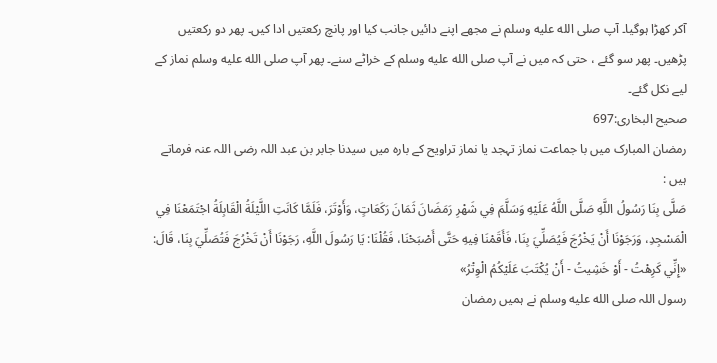آکر کھڑا ہوگیا۔ آپ صلى الله عليه وسلم نے مجھے اپنے دائیں جانب کیا اور پانچ رکعتیں ادا کیں۔ پھر دو رکعتیں پڑھیں۔ پھر سو گئے ، حتى کہ میں نے آپ صلى الله عليه وسلم کے خراٹے سنے۔ پھر آپ صلى الله عليه وسلم نماز کے لیے نکل گئے۔
صحیح البخاری:697
رمضان المبارک میں با جماعت نماز تہجد یا نماز تراویح کے بارہ میں سیدنا جابر بن عبد اللہ رضی اللہ عنہ فرماتے ہیں :
صَلَّى بِنَا رَسُولُ اللَّهِ صَلَّى اللَّهُ عَلَيْهِ وَسَلَّمَ فِي شَهْرِ رَمَضَانَ ثَمَانَ رَكَعَاتٍ، وَأَوْتَرَ، فَلَمَّا كَانَتِ اللَّيْلَةُ الْقَابِلَةُ اجْتَمَعْنَا فِي الْمَسْجِدِ، وَرَجَوْنَا أَنْ يَخْرُجَ فَيُصَلِّيَ بِنَا، فَأَقَمْنَا فِيهِ حَتَّى أَصْبَحْنَا، فَقُلْنَا: يَا رَسُولَ اللَّهِ، رَجَوْنَا أَنْ تَخْرُجَ فَتُصَلِّيَ بِنَا، قَالَ: «إِنِّي كَرِهْتُ - أَوْ خَشِيتُ - أَنْ يُكْتَبَ عَلَيْكُمُ الْوِتْرُ»
رسول اللہ صلى الله عليه وسلم نے ہمیں رمضان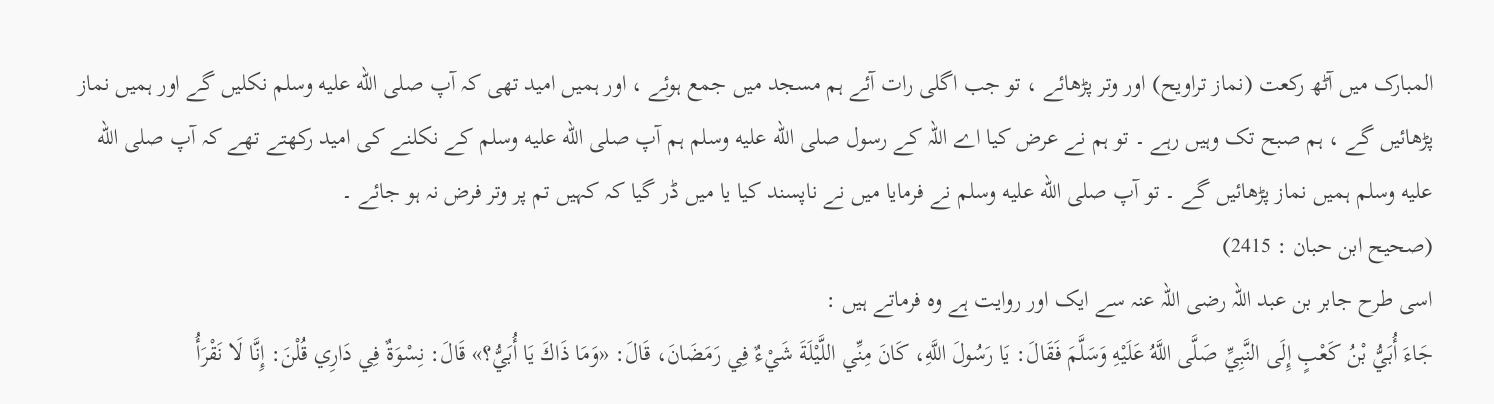المبارک میں آٹھ رکعت (نماز تراویح) اور وتر پڑھائے ، تو جب اگلی رات آئے ہم مسجد میں جمع ہوئے ، اور ہمیں امید تھی کہ آپ صلى الله عليه وسلم نکلیں گے اور ہمیں نماز پڑھائیں گے ، ہم صبح تک وہیں رہے ۔ تو ہم نے عرض کیا اے اللہ کے رسول صلى الله عليه وسلم ہم آپ صلى الله عليه وسلم کے نکلنے کی امید رکھتے تھے کہ آپ صلى الله عليه وسلم ہمیں نماز پڑھائیں گے ۔ تو آپ صلى الله عليه وسلم نے فرمایا میں نے ناپسند کیا یا میں ڈر گیا کہ کہیں تم پر وتر فرض نہ ہو جائے ۔
(صحیح ابن حبان : 2415)
اسی طرح جابر بن عبد اللہ رضی اللہ عنہ سے ایک اور روایت ہے وہ فرماتے ہیں :
جَاءَ أُبَيُّ بْنُ كَعْبٍ إِلَى النَّبِيِّ صَلَّى اللَّهُ عَلَيْهِ وَسَلَّمَ فَقَالَ: يَا رَسُولَ اللَّهِ، كَانَ مِنِّي اللَّيْلَةَ شَيْءٌ فِي رَمَضَانَ، قَالَ: «وَمَا ذَاكَ يَا أُبَيُّ؟» قَالَ: نِسْوَةٌ فِي دَارِي قُلْنَ: إِنَّا لَا نَقْرَأُ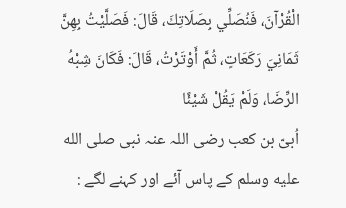الْقُرْآنَ، فَنُصَلِّي بِصَلَاتِكَ، قَالَ: فَصَلَّيْتُ بِهِنَّ ثَمَانِيَ رَكَعَاتٍ، ثُمَّ أَوْتَرْتُ، قَالَ: فَكَانَ شِبْهُ الرِّضَا، وَلَمْ يَقُلْ شَيْئًا
اُبیّ بن کعب رضی اللہ عنہ نبی صلى الله عليه وسلم کے پاس آئے اور کہنے لگے :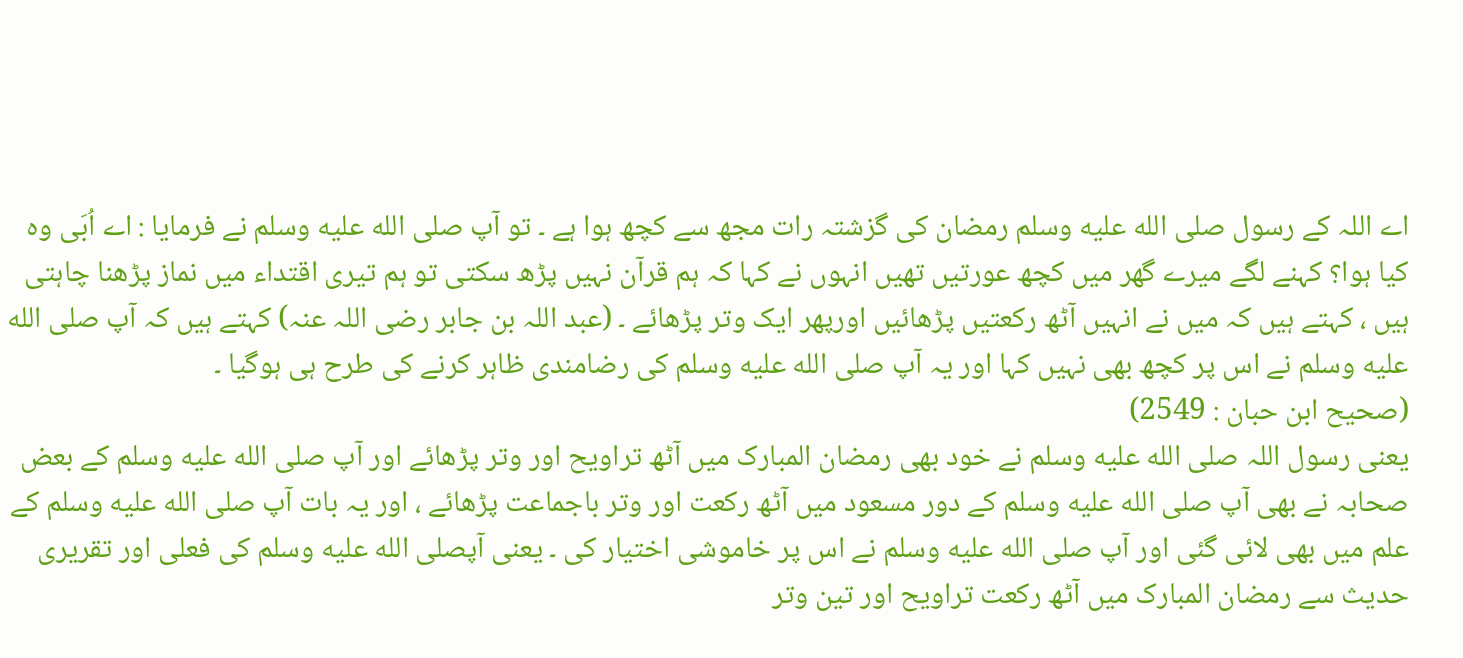اے اللہ کے رسول صلى الله عليه وسلم رمضان کی گزشتہ رات مجھ سے کچھ ہوا ہے ۔ تو آپ صلى الله عليه وسلم نے فرمایا : اے اُبَی وہ کیا ہوا؟ کہنے لگے میرے گھر میں کچھ عورتیں تھیں انہوں نے کہا کہ ہم قرآن نہیں پڑھ سکتی تو ہم تیری اقتداء میں نماز پڑھنا چاہتی ہیں ، کہتے ہیں کہ میں نے انہیں آٹھ رکعتیں پڑھائیں اورپھر ایک وتر پڑھائے ۔ (عبد اللہ بن جابر رضی اللہ عنہ) کہتے ہیں کہ آپ صلى الله عليه وسلم نے اس پر کچھ بھی نہیں کہا اور یہ آپ صلى الله عليه وسلم کی رضامندی ظاہر کرنے کی طرح ہی ہوگیا ۔
(صحيح ابن حبان : 2549)
یعنی رسول اللہ صلى الله عليه وسلم نے خود بھی رمضان المبارک میں آٹھ تراویح اور وتر پڑھائے اور آپ صلى الله عليه وسلم کے بعض صحابہ نے بھی آپ صلى الله عليه وسلم کے دور مسعود میں آٹھ رکعت اور وتر باجماعت پڑھائے ، اور یہ بات آپ صلى الله عليه وسلم کے علم میں بھی لائی گئی اور آپ صلى الله عليه وسلم نے اس پر خاموشی اختیار کی ۔ یعنی آپصلى الله عليه وسلم کی فعلی اور تقریری حدیث سے رمضان المبارک میں آٹھ رکعت تراویح اور تین وتر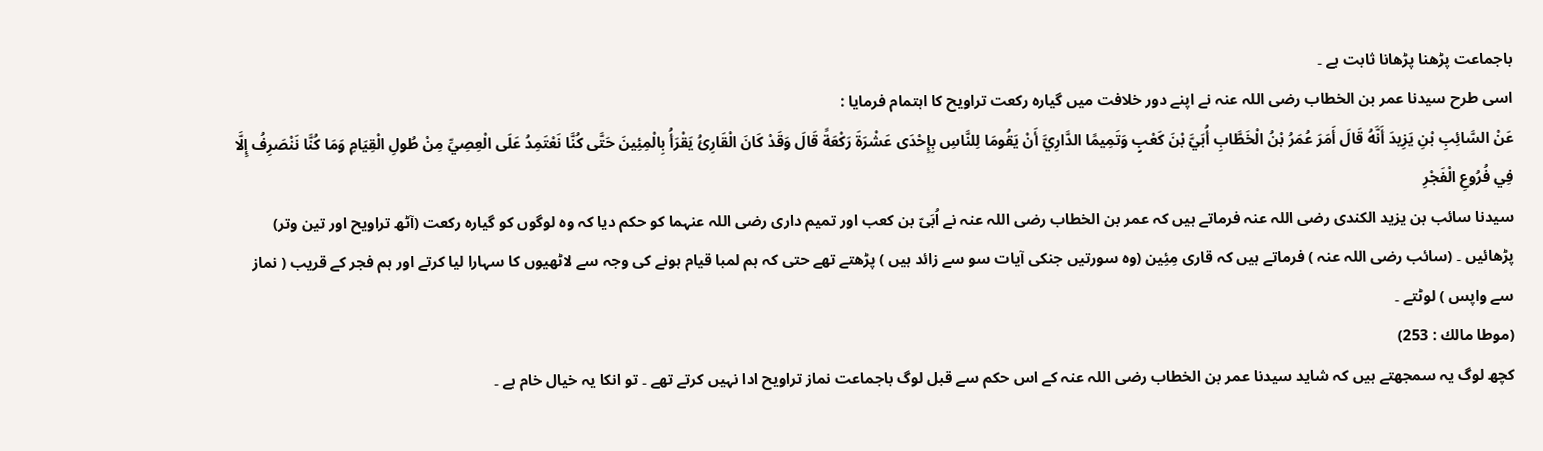باجماعت پڑھنا پڑھانا ثابت ہے ۔
اسی طرح سیدنا عمر بن الخطاب رضی اللہ عنہ نے اپنے دور خلافت میں گیارہ رکعت تراویح کا اہتمام فرمایا :
عَنْ السَّائِبِ بْنِ يَزِيدَ أَنَّهُ قَالَ أَمَرَ عُمَرُ بْنُ الْخَطَّابِ أُبَيَّ بْنَ كَعْبٍ وَتَمِيمًا الدَّارِيَّ أَنْ يَقُومَا لِلنَّاسِ بِإِحْدَى عَشْرَةَ رَكْعَةً قَالَ وَقَدْ كَانَ الْقَارِئُ يَقْرَأُ بِالْمِئِينَ حَتَّى كُنَّا نَعْتَمِدُ عَلَى الْعِصِيِّ مِنْ طُولِ الْقِيَامِ وَمَا كُنَّا نَنْصَرِفُ إِلَّا فِي فُرُوعِ الْفَجْرِ
سیدنا سائب بن یزید الکندی رضی اللہ عنہ فرماتے ہیں کہ عمر بن الخطاب رضی اللہ عنہ نے اُبَیّ بن کعب اور تمیم داری رضی اللہ عنہما کو حکم دیا کہ وہ لوگوں کو گیارہ رکعت (آٹھ تراویح اور تین وتر) پڑھائیں ۔ (سائب رضی اللہ عنہ ) فرماتے ہیں کہ قاری مِئِین (وہ سورتیں جنکی آیات سو سے زائد ہیں ) پڑھتے تھے حتى کہ ہم لمبا قیام ہونے کی وجہ سے لاٹھیوں کا سہارا لیا کرتے اور ہم فجر کے قریب ( نماز سے واپس ) لوٹتے ۔
(موطا مالك : 253)
کچھ لوگ یہ سمجھتے ہیں کہ شاید سیدنا عمر بن الخطاب رضی اللہ عنہ کے اس حکم سے قبل لوگ باجماعت نماز تراویح ادا نہیں کرتے تھے ۔ تو انکا یہ خیال خام ہے ۔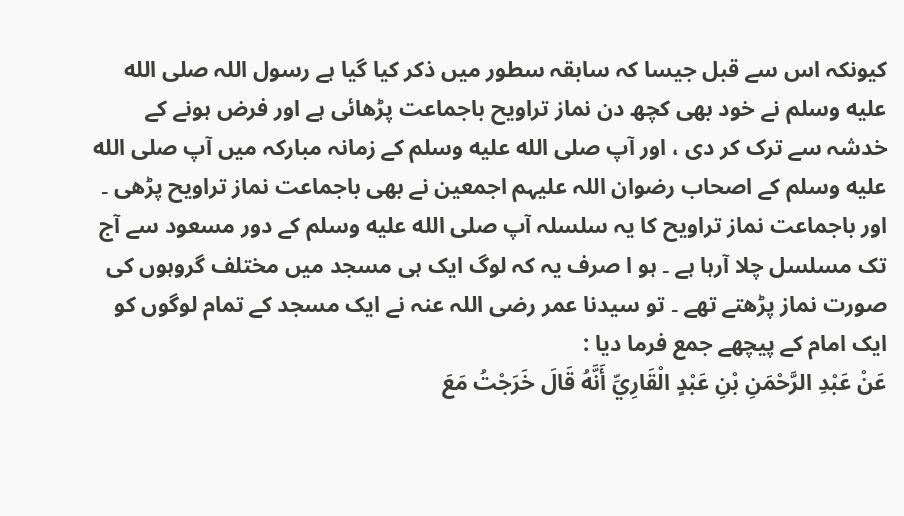کیونکہ اس سے قبل جیسا کہ سابقہ سطور میں ذکر کیا گیا ہے رسول اللہ صلى الله عليه وسلم نے خود بھی کچھ دن نماز تراویح باجماعت پڑھائی ہے اور فرض ہونے کے خدشہ سے ترک کر دی ، اور آپ صلى الله عليه وسلم کے زمانہ مبارکہ میں آپ صلى الله عليه وسلم کے اصحاب رضوان اللہ علیہم اجمعین نے بھی باجماعت نماز تراویح پڑھی ۔ اور باجماعت نماز تراویح کا یہ سلسلہ آپ صلى الله عليه وسلم کے دور مسعود سے آج تک مسلسل چلا آرہا ہے ۔ ہو ا صرف یہ کہ لوگ ایک ہی مسجد میں مختلف گروہوں کی صورت نماز پڑھتے تھے ۔ تو سیدنا عمر رضی اللہ عنہ نے ایک مسجد کے تمام لوگوں کو ایک امام کے پیچھے جمع فرما دیا :
عَنْ عَبْدِ الرَّحْمَنِ بْنِ عَبْدٍ الْقَارِيِّ أَنَّهُ قَالَ خَرَجْتُ مَعَ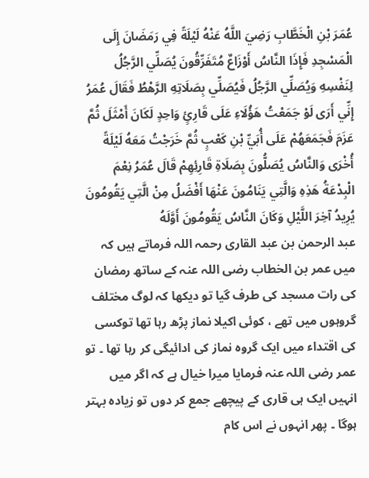عُمَرَ بْنِ الْخَطَّابِ رَضِيَ اللَّهُ عَنْهُ لَيْلَةً فِي رَمَضَانَ إِلَى الْمَسْجِدِ فَإِذَا النَّاسُ أَوْزَاعٌ مُتَفَرِّقُونَ يُصَلِّي الرَّجُلُ لِنَفْسِهِ وَيُصَلِّي الرَّجُلُ فَيُصَلِّي بِصَلَاتِهِ الرَّهْطُ فَقَالَ عُمَرُ إِنِّي أَرَى لَوْ جَمَعْتُ هَؤُلَاءِ عَلَى قَارِئٍ وَاحِدٍ لَكَانَ أَمْثَلَ ثُمَّ عَزَمَ فَجَمَعَهُمْ عَلَى أُبَيِّ بْنِ كَعْبٍ ثُمَّ خَرَجْتُ مَعَهُ لَيْلَةً أُخْرَى وَالنَّاسُ يُصَلُّونَ بِصَلَاةِ قَارِئِهِمْ قَالَ عُمَرُ نِعْمَ الْبِدْعَةُ هَذِهِ وَالَّتِي يَنَامُونَ عَنْهَا أَفْضَلُ مِنْ الَّتِي يَقُومُونَ يُرِيدُ آخِرَ اللَّيْلِ وَكَانَ النَّاسُ يَقُومُونَ أَوَّلَهُ
عبد الرحمن بن عبد القاری رحمہ اللہ فرماتے ہیں کہ میں عمر بن الخطاب رضی اللہ عنہ کے ساتھ رمضان کی رات مسجد کی طرف گیا تو دیکھا کہ لوگ مختلف گروہوں میں تھے ، کوئی اکیلا نماز پڑھ رہا تھا توکسی کی اقتداء میں ایک گروہ نماز کی ادائیگی کر رہا تھا ۔ تو عمر رضی اللہ عنہ فرمایا میرا خیال ہے کہ اگر میں انہیں ایک ہی قاری کے پیچھے جمع کر دوں تو زیادہ بہتر ہوگا ۔ پھر انہوں نے اس کام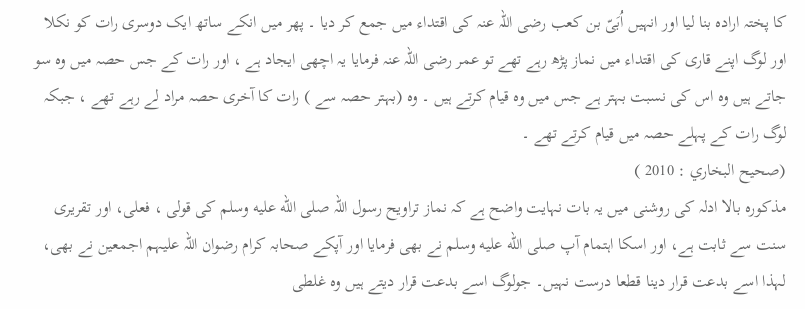کا پختہ ارادہ بنا لیا اور انہیں اُبَیّ بن کعب رضی اللہ عنہ کی اقتداء میں جمع کر دیا ۔ پھر میں انکے ساتھ ایک دوسری رات کو نکلا اور لوگ اپنے قاری کی اقتداء میں نماز پڑھ رہے تھے تو عمر رضی اللہ عنہ فرمایا یہ اچھی ایجاد ہے ، اور رات کے جس حصہ میں وہ سو جاتے ہیں وہ اس کی نسبت بہتر ہے جس میں وہ قیام کرتے ہیں ۔ وہ (بہتر حصہ سے ) رات کا آخری حصہ مراد لے رہے تھے ، جبکہ لوگ رات کے پہلے حصہ میں قیام کرتے تھے ۔
(صحيح البخاري : 2010 )
مذکورہ بالا ادلہ کی روشنی میں یہ بات نہایت واضح ہے کہ نماز تراویح رسول اللہ صلى الله عليه وسلم کی قولی ، فعلی، اور تقریری سنت سے ثابت ہے، اور اسکا اہتمام آپ صلى الله عليه وسلم نے بھی فرمایا اور آپکے صحابہ کرام رضوان اللہ علیہم اجمعین نے بھی، لہذا اسے بدعت قرار دینا قطعا درست نہیں۔ جولوگ اسے بدعت قرار دیتے ہیں وہ غلطی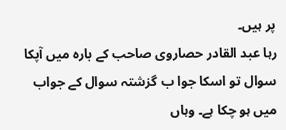پر ہیں۔
رہا عبد القادر حصاروی صاحب کے بارہ میں آپکا سوال تو اسکا جوا ب گزشتہ سوال کے جواب میں ہو چکا ہے۔ وہاں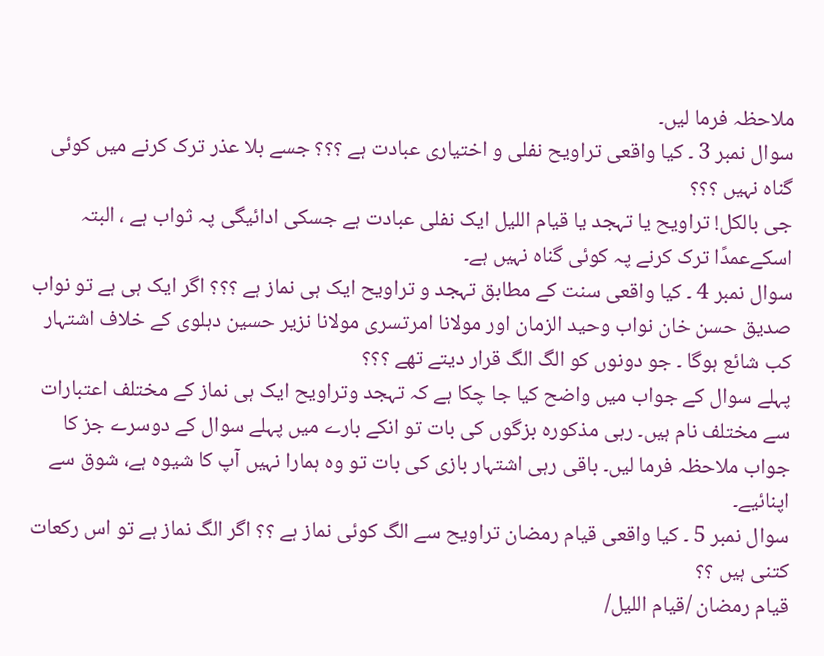ملاحظہ فرما لیں۔
سوال نمبر 3 ۔ کیا واقعی تراویح نفلی و اختیاری عبادت ہے ؟؟؟ جسے بلا عذر ترک کرنے میں کوئی گناہ نہیں ؟؟؟
جی بالکل! تراویح یا تہجد یا قیام اللیل ایک نفلی عبادت ہے جسکی ادائیگی پہ ثواب ہے ، البتہ اسکےعمدًا ترک کرنے پہ کوئی گناہ نہیں ہے۔
سوال نمبر 4 ۔ کیا واقعی سنت کے مطابق تہجد و تراویح ایک ہی نماز ہے ؟؟؟ اگر ایک ہی ہے تو نواب صدیق حسن خان نواب وحید الزمان اور مولانا امرتسری مولانا نزیر حسین دہلوی کے خلاف اشتہار کب شائع ہوگا ۔ جو دونوں کو الگ الگ قرار دیتے تھے ؟؟؟
پہلے سوال کے جواب میں واضح کیا جا چکا ہے کہ تہجد وتراویح ایک ہی نماز کے مختلف اعتبارات سے مختلف نام ہیں۔ رہی مذکورہ بزگوں کی بات تو انکے بارے میں پہلے سوال کے دوسرے جز کا جواب ملاحظہ فرما لیں۔ باقی رہی اشتہار بازی کی بات تو وہ ہمارا نہیں آپ کا شیوہ ہے، شوق سے اپنائیے۔
سوال نمبر 5 ۔ کیا واقعی قیام رمضان تراویح سے الگ کوئی نماز ہے ؟؟ اگر الگ نماز ہے تو اس رکعات کتنی ہیں ؟؟
قیام رمضان /قیام اللیل/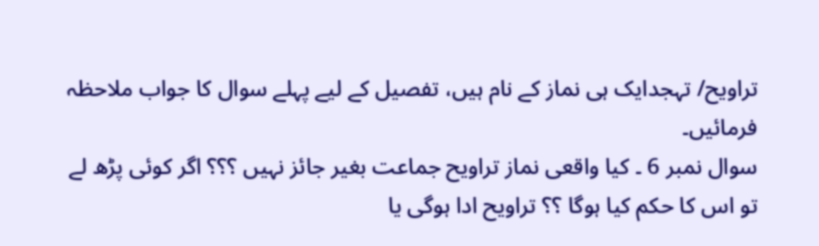تراویح/ تہجدایک ہی نماز کے نام ہیں، تفصیل کے لیے پہلے سوال کا جواب ملاحظہ فرمائیں۔
سوال نمبر 6 ۔ کیا واقعی نماز تراویح جماعت بغیر جائز نہیں ؟؟؟ اگر کوئی پڑھ لے تو اس کا حکم کیا ہوگا ؟؟ تراویح ادا ہوگی یا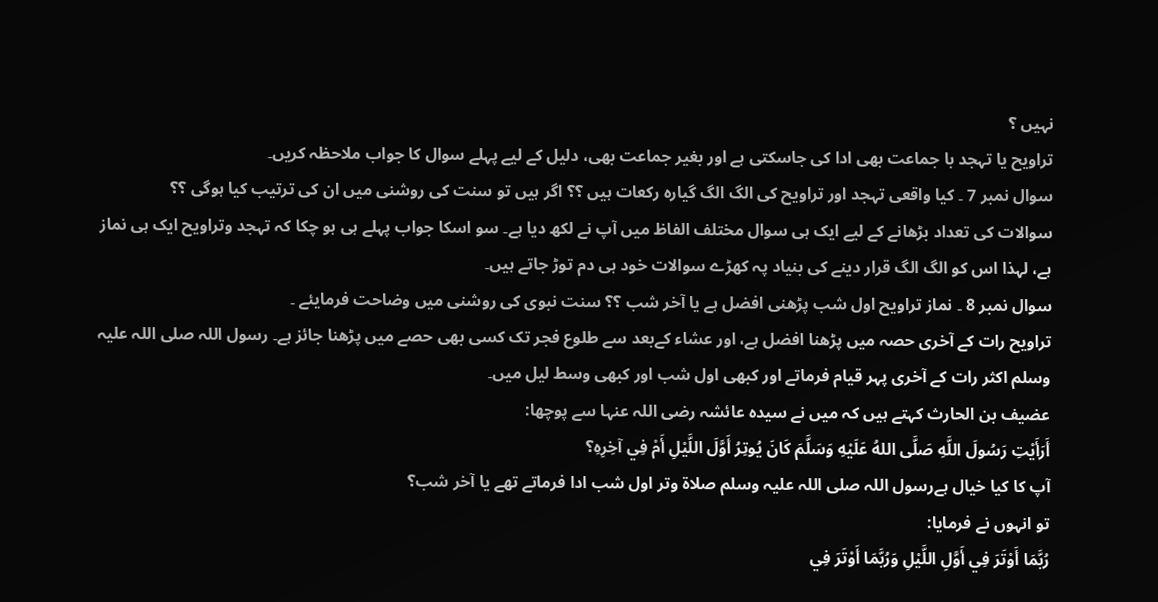نہیں ؟
تراویح یا تہجد با جماعت بھی ادا کی جاسکتی ہے اور بغیر جماعت بھی، دلیل کے لیے پہلے سوال کا جواب ملاحظہ کریں۔
سوال نمبر 7 ۔ کیا واقعی تہجد اور تراویح کی الگ الگ گیارہ رکعات ہیں ؟؟ اگر ہیں تو سنت کی روشنی میں ان کی ترتیب کیا ہوگی ؟؟
سوالات کی تعداد بڑھانے کے لیے ایک ہی سوال مختلف الفاظ میں آپ نے لکھ دیا ہے۔ سو اسکا جواب پہلے ہی ہو چکا کہ تہجد وتراویح ایک ہی نماز ہے، لہذا اس کو الگ الگ قرار دینے کی بنیاد پہ کھڑے سوالات خود ہی دم توڑ جاتے ہیں۔
سوال نمبر 8 ۔ نماز تراویح اول شب پڑھنی افضل ہے یا آخر شب ؟؟ سنت نبوی کی روشنی میں وضاحت فرمایئے ۔
تراویح رات کے آخری حصہ میں پڑھنا افضل ہے، اور عشاء کےبعد سے طلوع فجر تک کسی بھی حصے میں پڑھنا جائز ہے۔ رسول اللہ صلى اللہ علیہ وسلم اکثر رات کے آخری پہر قیام فرماتے اور کبھی اول شب اور کبھی وسط لیل میں۔
عضیف بن الحارث کہتے ہیں کہ میں نے سیدہ عائشہ رضی اللہ عنہا سے پوچھا:
أَرَأَيْتِ رَسُولَ اللَّهِ صَلَّى اللهُ عَلَيْهِ وَسَلَّمَ كَانَ يُوتِرُ أَوَّلَ اللَّيْلِ أَمْ فِي آخِرِهِ؟
آپ کا کیا خیال ہےرسول اللہ صلى اللہ علیہ وسلم صلاۃ وتر اول شب ادا فرماتے تھے یا آخر شب؟
تو انہوں نے فرمایا:
رُبَّمَا أَوْتَرَ فِي أَوَّلِ اللَّيْلِ وَرُبَّمَا أَوْتَرَ فِي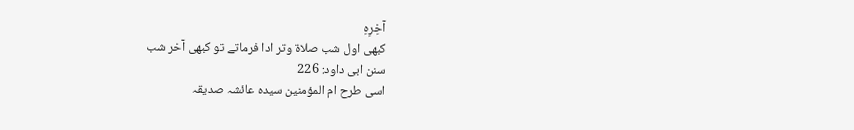آخِرِهِ
کبھی اول شب صلاۃ وتر ادا فرماتے تو کبھی آخر شب
سنن ابی داود: 226
اسی طرح ام المؤمنین سیدہ عائشہ صدیقہ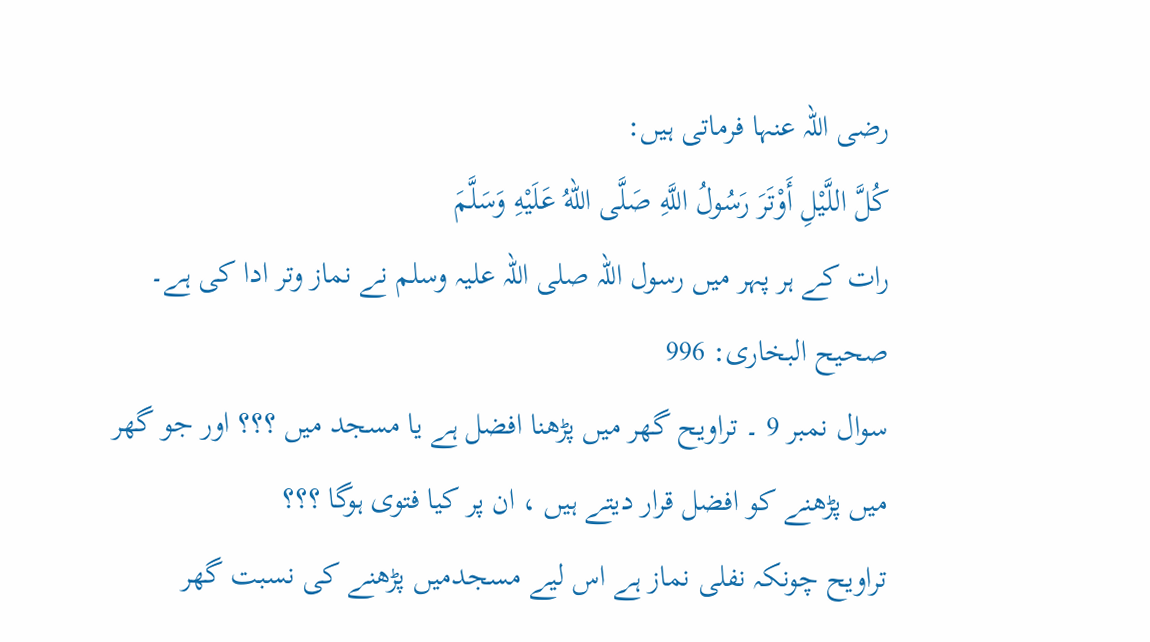رضی اللہ عنہا فرماتی ہیں:
كُلَّ اللَّيْلِ أَوْتَرَ رَسُولُ اللَّهِ صَلَّى اللهُ عَلَيْهِ وَسَلَّمَ
رات کے ہر پہر میں رسول اللہ صلى اللہ علیہ وسلم نے نماز وتر ادا کی ہے۔
صحیح البخاری: 996
سوال نمبر 9 ۔ تراویح گھر میں پڑھنا افضل ہے یا مسجد میں ؟؟؟ اور جو گھر میں پڑھنے کو افضل قرار دیتے ہیں ، ان پر کیا فتوی ہوگا ؟؟؟
تراویح چونکہ نفلی نماز ہے اس لیے مسجدمیں پڑھنے کی نسبت گھر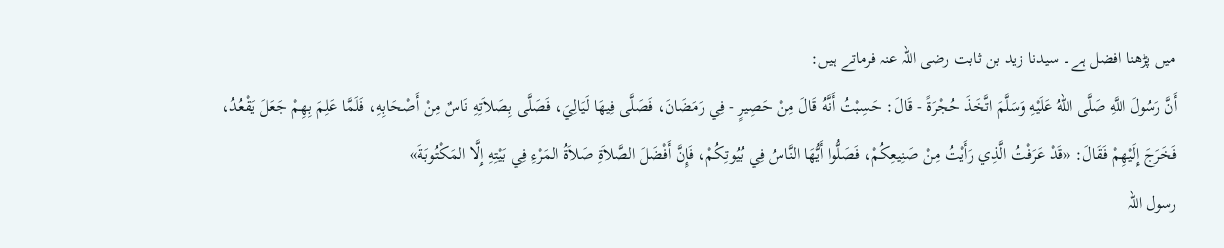میں پڑھنا افضل ہے۔ سیدنا زید بن ثابت رضی اللہ عنہ فرماتے ہیں:
أَنَّ رَسُولَ اللَّهِ صَلَّى اللهُ عَلَيْهِ وَسَلَّمَ اتَّخَذَ حُجْرَةً - قَالَ: حَسِبْتُ أَنَّهُ قَالَ مِنْ حَصِيرٍ - فِي رَمَضَانَ، فَصَلَّى فِيهَا لَيَالِيَ، فَصَلَّى بِصَلاَتِهِ نَاسٌ مِنْ أَصْحَابِهِ، فَلَمَّا عَلِمَ بِهِمْ جَعَلَ يَقْعُدُ، فَخَرَجَ إِلَيْهِمْ فَقَالَ: «قَدْ عَرَفْتُ الَّذِي رَأَيْتُ مِنْ صَنِيعِكُمْ، فَصَلُّوا أَيُّهَا النَّاسُ فِي بُيُوتِكُمْ، فَإِنَّ أَفْضَلَ الصَّلاَةِ صَلاَةُ المَرْءِ فِي بَيْتِهِ إِلَّا المَكْتُوبَةَ»
رسول اللہ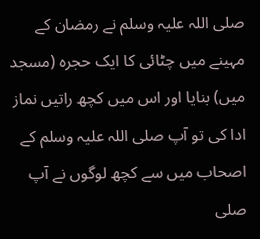صلى اللہ علیہ وسلم نے رمضان کے مہینے میں چٹائی کا ایک حجرہ (مسجد میں) بنایا اور اس میں کچھ راتیں نماز ادا کی تو آپ صلى اللہ علیہ وسلم کے اصحاب میں سے کچھ لوگوں نے آپ صلى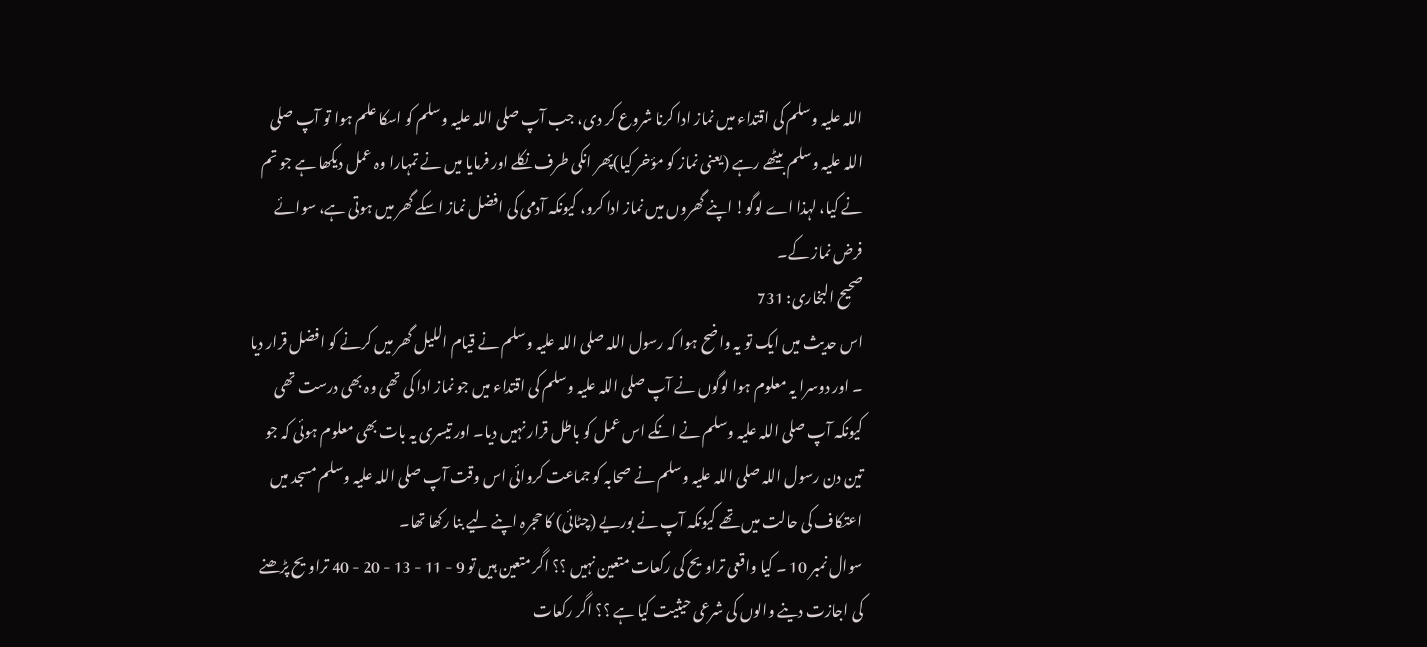اللہ علیہ وسلم کی اقتداء میں نماز ادا کرنا شروع کر دی، جب آپ صلى اللہ علیہ وسلم کو اسکا علم ہوا تو آپ صلى اللہ علیہ وسلم بیٹھے رہے (یعنی نماز کو مؤخر کیا)پھر انکی طرف نکلے اور فرمایا میں نے تمہارا وہ عمل دیکھا ہے جو تم نے کیا، لہذا اے لوگو! اپنے گھروں میں نماز ادا کرو، کیونکہ آدمی کی افضل نماز اسکے گھر میں ہوتی ہے، سوائے فرض نماز کے۔
صحیح البخاری: 731
اس حدیث میں ایک تو یہ واضح ہوا کہ رسول اللہ صلى اللہ علیہ وسلم نے قیام اللیل گھر میں کرنے کو افضل قرار دیا ۔ اور دوسرا یہ معلوم ہوا لوگوں نے آپ صلى اللہ علیہ وسلم کی اقتداء میں جو نماز ادا کی تھی وہ بھی درست تھی کیونکہ آپ صلى اللہ علیہ وسلم نے انکے اس عمل کو باطل قرار نہیں دیا۔ اور تیسری یہ بات بھی معلوم ہوئی کہ جو تین دن رسول اللہ صلى اللہ علیہ وسلم نے صحابہ کو جماعت کروائی اس وقت آپ صلى اللہ علیہ وسلم مسجد میں اعتکاف کی حالت میں تھے کیونکہ آپ نے بوریے (چٹائی) کا حجرہ اپنے لیے بنا رکھا تھا۔
سوال نمبر 10 ۔ کیا واقعی تراویح کی رکعات متعین نہیں ؟؟ اگر متعین ہیں تو 9 - 11 - 13 - 20 - 40 تراویح پڑھنے کی اجازت دینے والوں کی شرعی حیثیت کیا ہے ؟؟ اگر رکعات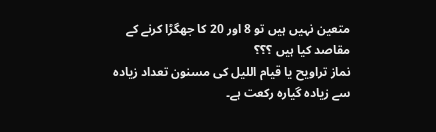متعین نہیں ہیں تو 8 اور 20 کا جھگڑا کرنے کے مقاصد کیا ہیں ؟؟؟
نماز تراویح یا قیام اللیل کی مسنون تعداد زیادہ سے زیادہ گیارہ رکعت ہے۔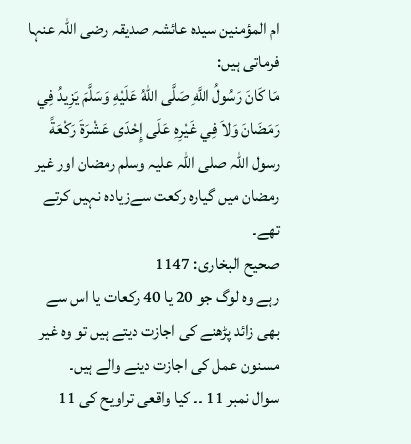ام المؤمنین سیدہ عائشہ صدیقہ رضی اللہ عنہا فرماتی ہیں:
مَا كَانَ رَسُولُ اللَّهِ صَلَّى اللهُ عَلَيْهِ وَسَلَّمَ يَزِيدُ فِي رَمَضَانَ وَلاَ فِي غَيْرِهِ عَلَى إِحْدَى عَشْرَةَ رَكْعَةً
رسول اللہ صلى اللہ علیہ وسلم رمضان اور غیر رمضان میں گیارہ رکعت سےزیادہ نہیں کرتے تھے۔
صحیح البخاری: 1147
رہے وہ لوگ جو 20 یا 40 رکعات یا اس سے بھی زائد پڑھنے کی اجازت دیتے ہیں تو وہ غیر مسنون عمل کی اجازت دینے والے ہیں۔
سوال نمبر 11 ۔۔ کیا واقعی تراویح کی 11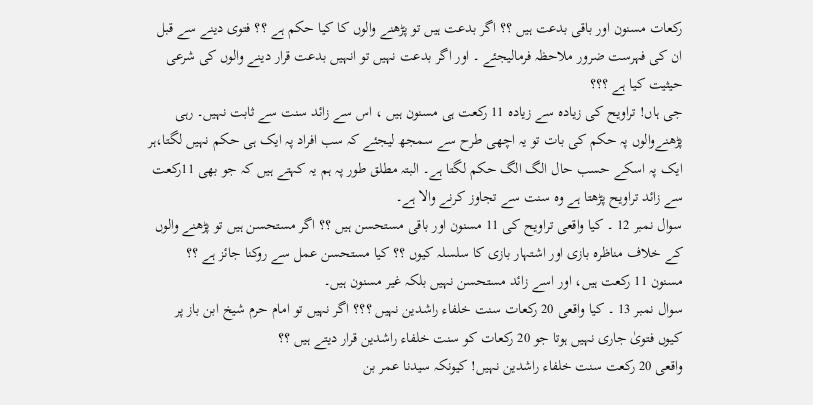رکعات مسنون اور باقی بدعت ہیں ؟؟ اگر بدعت ہیں تو پڑھنے والوں کا کیا حکم ہے ؟؟ فتوی دینے سے قبل ان کی فہرست ضرور ملاحظہ فرمالیجئے ۔ اور اگر بدعت نہیں تو انہیں بدعت قرار دینے والوں کی شرعی حیثیت کیا ہے ؟؟؟
جی ہاں! تراویح کی زیادہ سے زیادہ 11 رکعت ہی مسنون ہیں ، اس سے زائد سنت سے ثابت نہیں۔ رہی پڑھنےوالوں پہ حکم کی بات تو یہ اچھی طرح سے سمجھ لیجئے کہ سب افراد پہ ایک ہی حکم نہیں لگتا،ہر ایک پہ اسکے حسب حال الگ الگ حکم لگتا ہے۔ البتہ مطلق طور پہ ہم یہ کہتے ہیں کہ جو بھی 11رکعت سے زائد تراویح پڑھتا ہے وہ سنت سے تجاوز کرنے والا ہے۔
سوال نمبر 12 ۔ کیا واقعی تراویح کی 11 مسنون اور باقی مستحسن ہیں ؟؟ اگر مستحسن ہیں تو پڑھنے والوں کے خلاف مناظرہ بازی اور اشتہار بازی کا سلسلہ کیوں ؟؟ کیا مستحسن عمل سے روکنا جائز ہے ؟؟
مسنون 11 رکعت ہیں، اور اسے زائد مستحسن نہیں بلکہ غیر مسنون ہیں۔
سوال نمبر 13 ۔ کیا واقعی 20 رکعات سنت خلفاء راشدین نہیں ؟؟؟ اگر نہیں تو امام حرم شیخ ابن باز پر کیوں فتویٰ جاری نہیں ہوتا جو 20 رکعات کو سنت خلفاء راشدین قرار دیتے ہیں ؟؟
واقعی 20 رکعت سنت خلفاء راشدین نہیں! کیونکہ سیدنا عمر بن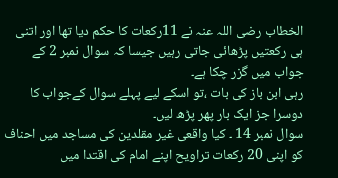الخطاب رضی اللہ عنہ نے 11رکعات کا حکم دیا تھا اور اتنی ہی رکعتیں پڑھائی جاتی رہیں جیسا کہ سوال نمبر 2 کے جواب میں گزر چکا ہے۔
رہی ابن باز کی بات ،تو اسکے لیے پہلے سوال کےجواب کا دوسرا جز ایک بار پھر پڑھ لیں۔
سوال نمبر 14 ۔ کیا واقعی غیر مقلدین کی مساجد میں احناف کو اپنی 20 رکعات تراویح اپنے امام کی اقتدا میں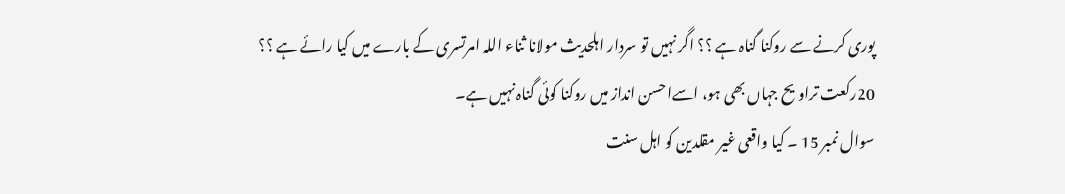پوری کرنے سے روکنا گناہ ہے ؟؟ اگر نہیں تو سردار اہلحدیث مولانا ثناء اللہ امرتسری کے بارے میں کیا رائے ہے ؟؟
20رکعت تراویح جہاں بھی ہو، اسےاحسن انداز میں روکنا کوئی گناہ نہیں ہے۔
سوال نمبر 15 ۔ کیا واقعی غیر مقلدین کو اہل سنت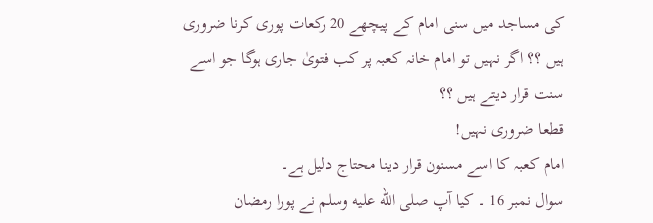کی مساجد میں سنی امام کے پیچھے 20 رکعات پوری کرنا ضروری ہیں ؟؟ اگر نہیں تو امام خانہ کعبہ پر کب فتویٰ جاری ہوگا جو اسے سنت قرار دیتے ہیں ؟؟
قطعا ضروری نہیں!
امام کعبہ کا اسے مسنون قرار دینا محتاج دلیل ہے۔
سوال نمبر 16 ۔ کیا آپ صلى الله عليه وسلم نے پورا رمضان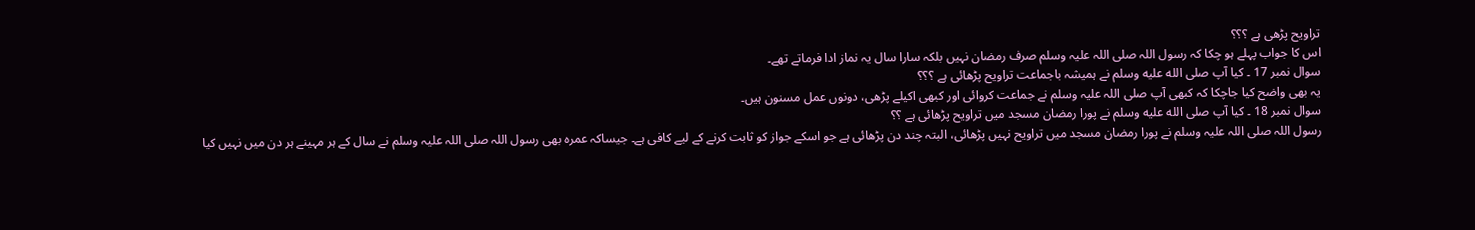تراویح پڑھی ہے ؟؟؟
اس کا جواب پہلے ہو چکا کہ رسول اللہ صلى اللہ علیہ وسلم صرف رمضان نہیں بلکہ سارا سال یہ نماز ادا فرماتے تھے۔
سوال نمبر 17 ۔ کیا آپ صلى الله عليه وسلم نے ہمیشہ باجماعت تراویح پڑھائی ہے ؟؟؟
یہ بھی واضح کیا جاچکا کہ کبھی آپ صلى اللہ علیہ وسلم نے جماعت کروائی اور کبھی اکیلے پڑھی، دونوں عمل مسنون ہیں۔
سوال نمبر 18 ۔ کیا آپ صلى الله عليه وسلم نے پورا رمضان مسجد میں تراویح پڑھائی ہے ؟؟
رسول اللہ صلى اللہ علیہ وسلم نے پورا رمضان مسجد میں تراویح نہیں پڑھائی، البتہ چند دن پڑھائی ہے جو اسکے جواز کو ثابت کرنے کے لیے کافی ہے۔ جیساکہ عمرہ بھی رسول اللہ صلى اللہ علیہ وسلم نے سال کے ہر مہینے ہر دن میں نہیں کیا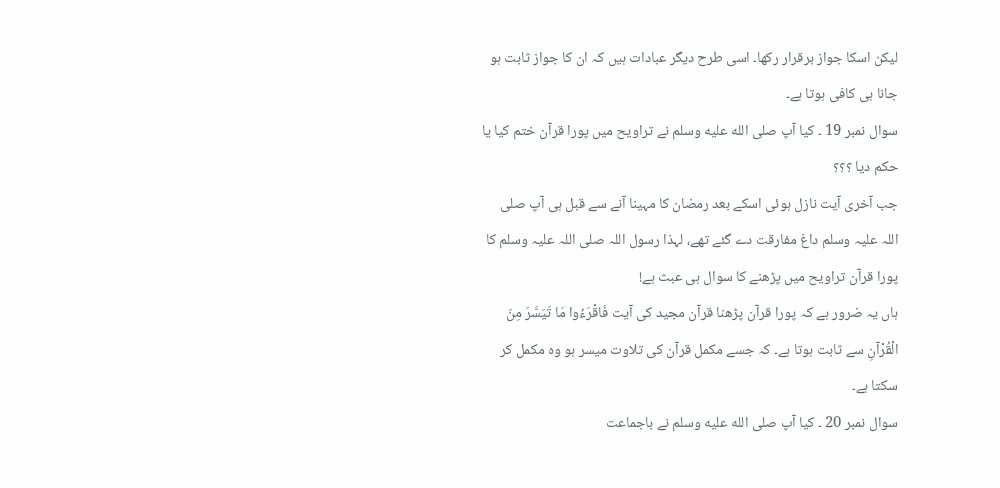لیکن اسکا جواز برقرار رکھا۔ اسی طرح دیگر عبادات ہیں کہ ان کا جواز ثابت ہو جانا ہی کافی ہوتا ہے۔
سوال نمبر 19 ۔ کیا آپ صلى الله عليه وسلم نے تراویح میں پورا قرآن ختم کیا یا حکم دیا ؟؟؟
جب آخری آیت نازل ہوئی اسکے بعد رمضان کا مہینا آنے سے قبل ہی آپ صلى اللہ علیہ وسلم داغ مفارقت دے گئے تھے، لہذا رسول اللہ صلى اللہ علیہ وسلم کا پورا قرآن تراویح میں پڑھنے کا سوال ہی عبث ہے!
ہاں یہ ضرور ہے کہ پورا قرآن پڑھنا قرآن مجید کی آیت فَاقْرَءُوا مَا تَيَسَّرَ مِنَ الْقُرْآنِ سے ثابت ہوتا ہے۔ کہ جسے مکمل قرآن کی تلاوت میسر ہو وہ مکمل کر سکتا ہے۔
سوال نمبر 20 ۔ کیا آپ صلى الله عليه وسلم نے باجماعت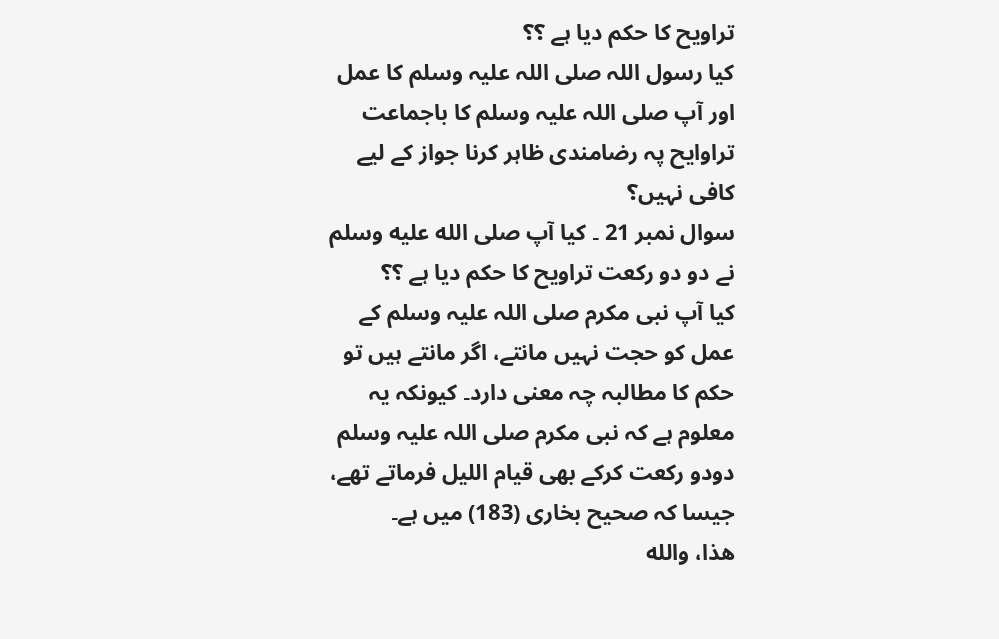تراویح کا حکم دیا ہے ؟؟
کیا رسول اللہ صلى اللہ علیہ وسلم کا عمل اور آپ صلى اللہ علیہ وسلم کا باجماعت تراوایح پہ رضامندی ظاہر کرنا جواز کے لیے کافی نہیں؟
سوال نمبر 21 ۔ کیا آپ صلى الله عليه وسلم نے دو دو رکعت تراویح کا حکم دیا ہے ؟؟
کیا آپ نبی مکرم صلى اللہ علیہ وسلم کے عمل کو حجت نہیں مانتے، اگر مانتے ہیں تو حکم کا مطالبہ چہ معنى دارد۔ کیونکہ یہ معلوم ہے کہ نبی مکرم صلى اللہ علیہ وسلم دودو رکعت کرکے بھی قیام اللیل فرماتے تھے، جیسا کہ صحیح بخاری (183) میں ہے۔
هذا، والله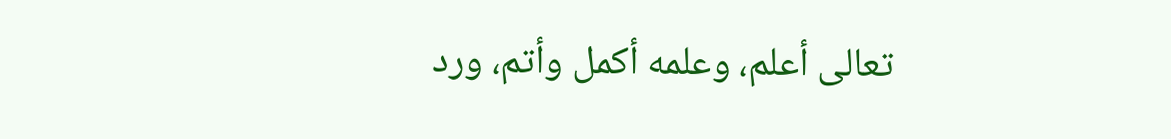تعالى أعلم، وعلمه أكمل وأتم، ورد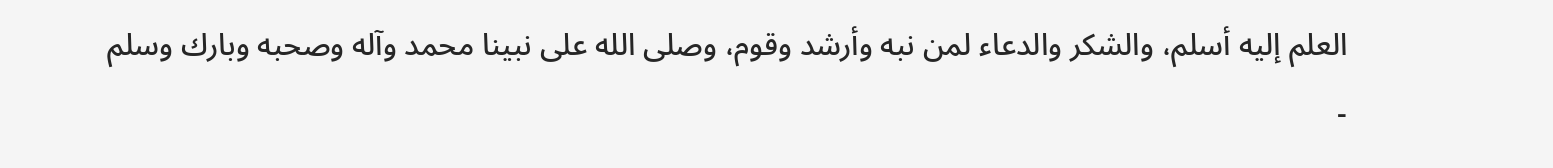العلم إليه أسلم، والشكر والدعاء لمن نبه وأرشد وقوم، وصلى الله على نبينا محمد وآله وصحبه وبارك وسلم
-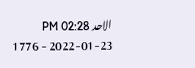الاحد PM 02:28
2022-01-23 - 1776